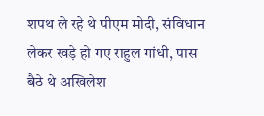शपथ ले रहे थे पीएम मोदी, संविधान लेकर खड़े हो गए राहुल गांधी, पास बैठे थे अखिलेश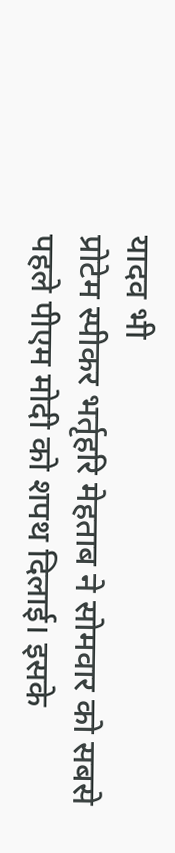यादव भी
प्रोटेम स्पीकर भर्तृहरि मेहताब ने सोमवार को सबसे पहले पीएम मोदी को शपथ दिलाई। इसके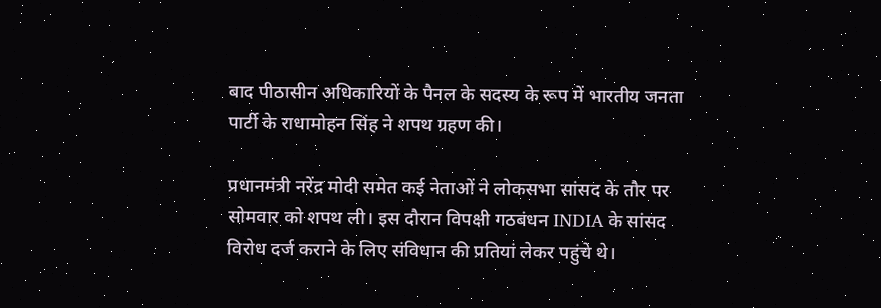बाद पीठासीन अधिकारियों के पैनल के सदस्य के रूप में भारतीय जनता पार्टी के राधामोहन सिंह ने शपथ ग्रहण की।

प्रधानमंत्री नरेंद्र मोदी समेत कई नेताओं ने लोकसभा सांसद के तौर पर सोमवार को शपथ ली। इस दौरान विपक्षी गठबंधन INDIA के सांसद विरोध दर्ज कराने के लिए संविधान की प्रतियां लेकर पहुंचे थे।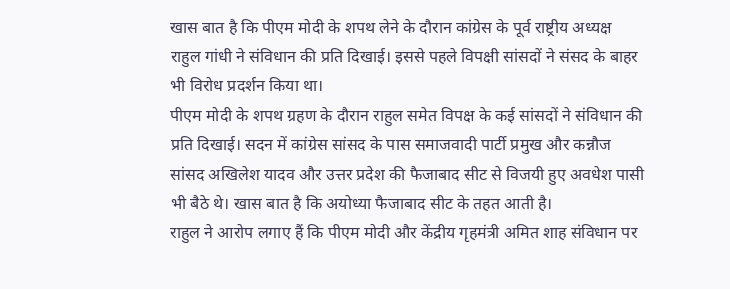खास बात है कि पीएम मोदी के शपथ लेने के दौरान कांग्रेस के पूर्व राष्ट्रीय अध्यक्ष राहुल गांधी ने संविधान की प्रति दिखाई। इससे पहले विपक्षी सांसदों ने संसद के बाहर भी विरोध प्रदर्शन किया था।
पीएम मोदी के शपथ ग्रहण के दौरान राहुल समेत विपक्ष के कई सांसदों ने संविधान की प्रति दिखाई। सदन में कांग्रेस सांसद के पास समाजवादी पार्टी प्रमुख और कन्नौज सांसद अखिलेश यादव और उत्तर प्रदेश की फैजाबाद सीट से विजयी हुए अवधेश पासी भी बैठे थे। खास बात है कि अयोध्या फैजाबाद सीट के तहत आती है।
राहुल ने आरोप लगाए हैं कि पीएम मोदी और केंद्रीय गृहमंत्री अमित शाह संविधान पर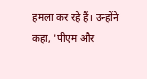हमला कर रहे हैं। उन्होंने कहा, 'पीएम और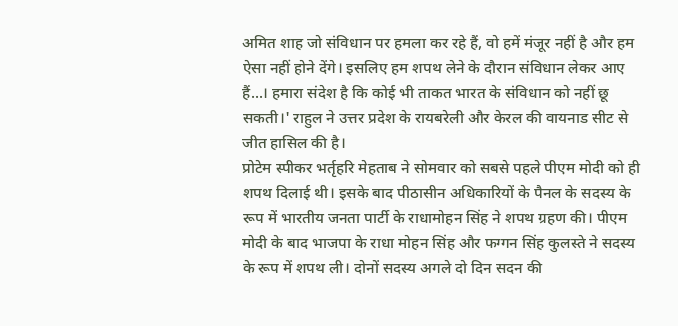अमित शाह जो संविधान पर हमला कर रहे हैं, वो हमें मंजूर नहीं है और हम ऐसा नहीं होने देंगे। इसलिए हम शपथ लेने के दौरान संविधान लेकर आए हैं...। हमारा संदेश है कि कोई भी ताकत भारत के संविधान को नहीं छू सकती।' राहुल ने उत्तर प्रदेश के रायबरेली और केरल की वायनाड सीट से जीत हासिल की है।
प्रोटेम स्पीकर भर्तृहरि मेहताब ने सोमवार को सबसे पहले पीएम मोदी को ही शपथ दिलाई थी। इसके बाद पीठासीन अधिकारियों के पैनल के सदस्य के रूप में भारतीय जनता पार्टी के राधामोहन सिंह ने शपथ ग्रहण की। पीएम मोदी के बाद भाजपा के राधा मोहन सिंह और फग्गन सिंह कुलस्ते ने सदस्य के रूप में शपथ ली। दोनों सदस्य अगले दो दिन सदन की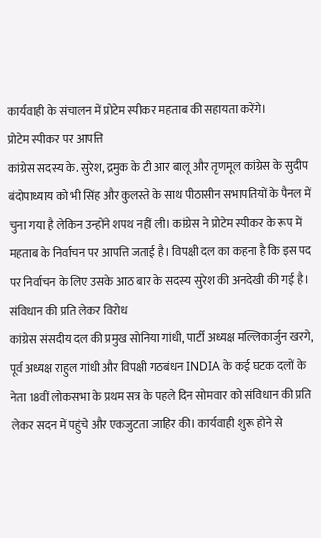कार्यवाही के संचालन में प्रोटेम स्पीकर महताब की सहायता करेंगे।
प्रोटेम स्पीकर पर आपत्ति
कांग्रेस सदस्य के. सुरेश, द्रमुक के टी आर बालू और तृणमूल कांग्रेस के सुदीप बंदोपाध्याय को भी सिंह और कुलस्ते के साथ पीठासीन सभापतियों के पैनल में चुना गया है लेकिन उन्होंने शपथ नहीं ली। कांग्रेस ने प्रोटेम स्पीकर के रूप में महताब के निर्वाचन पर आपत्ति जताई है। विपक्षी दल का कहना है कि इस पद पर निर्वाचन के लिए उसके आठ बार के सदस्य सुरेश की अनदेखी की गई है।
संविधान की प्रति लेकर विरोध
कांग्रेस संसदीय दल की प्रमुख सोनिया गांधी, पार्टी अध्यक्ष मल्लिकार्जुन खरगे, पूर्व अध्यक्ष राहुल गांधी और विपक्षी गठबंधन INDIA के कई घटक दलों के नेता 18वीं लोकसभा के प्रथम सत्र के पहले दिन सोमवार को संविधान की प्रति लेकर सदन में पहुंचे और एकजुटता जाहिर की। कार्यवाही शुरू होने से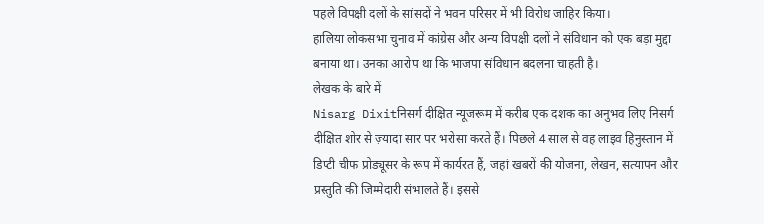पहले विपक्षी दलों के सांसदों ने भवन परिसर में भी विरोध जाहिर किया।
हालिया लोकसभा चुनाव में कांग्रेस और अन्य विपक्षी दलों ने संविधान को एक बड़ा मुद्दा बनाया था। उनका आरोप था कि भाजपा संविधान बदलना चाहती है।
लेखक के बारे में
Nisarg Dixitनिसर्ग दीक्षित न्यूजरूम में करीब एक दशक का अनुभव लिए निसर्ग दीक्षित शोर से ज़्यादा सार पर भरोसा करते हैं। पिछले 4 साल से वह लाइव हिनुस्तान में डिप्टी चीफ प्रोड्यूसर के रूप में कार्यरत हैं, जहां खबरों की योजना, लेखन, सत्यापन और प्रस्तुति की जिम्मेदारी संभालते हैं। इससे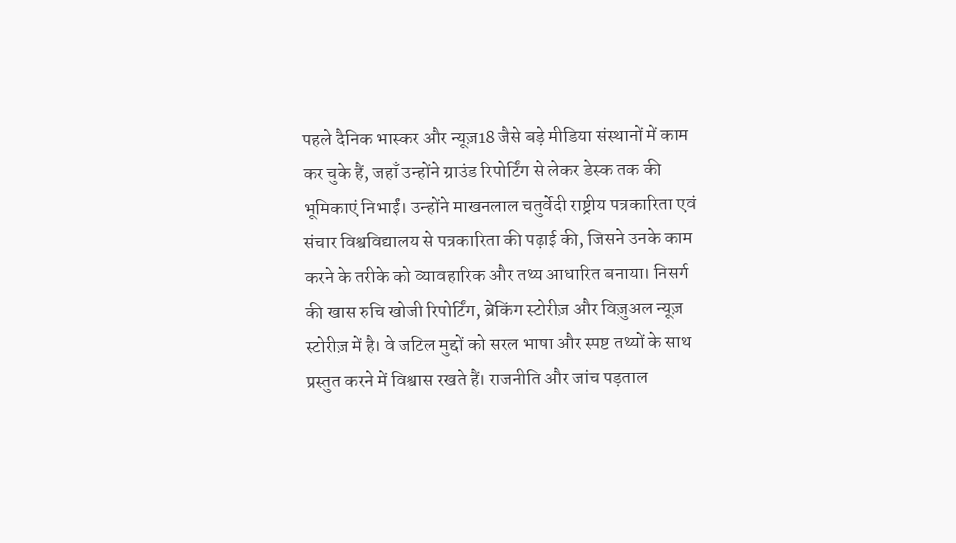पहले दैनिक भास्कर और न्यूज़18 जैसे बड़े मीडिया संस्थानों में काम कर चुके हैं, जहाँ उन्होंने ग्राउंड रिपोर्टिंग से लेकर डेस्क तक की भूमिकाएं निभाईं। उन्होंने माखनलाल चतुर्वेदी राष्ट्रीय पत्रकारिता एवं संचार विश्वविद्यालय से पत्रकारिता की पढ़ाई की, जिसने उनके काम करने के तरीके को व्यावहारिक और तथ्य आधारित बनाया। निसर्ग की खास रुचि खोजी रिपोर्टिंग, ब्रेकिंग स्टोरीज़ और विज़ुअल न्यूज़ स्टोरीज़ में है। वे जटिल मुद्दों को सरल भाषा और स्पष्ट तथ्यों के साथ प्रस्तुत करने में विश्वास रखते हैं। राजनीति और जांच पड़ताल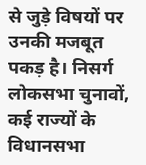से जुड़े विषयों पर उनकी मजबूत पकड़ है। निसर्ग लोकसभा चुनावों, कई राज्यों के विधानसभा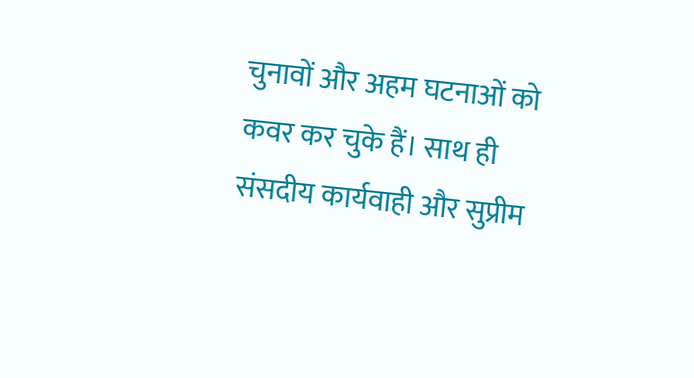चुनावों और अहम घटनाओं को कवर कर चुके हैं। साथ ही संसदीय कार्यवाही और सुप्रीम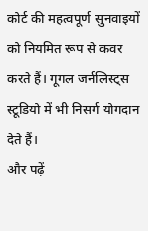कोर्ट की महत्वपूर्ण सुनवाइयों को नियमित रूप से कवर करते हैं। गूगल जर्नलिस्ट्स स्टूडियो में भी निसर्ग योगदान देते हैं।
और पढ़ें